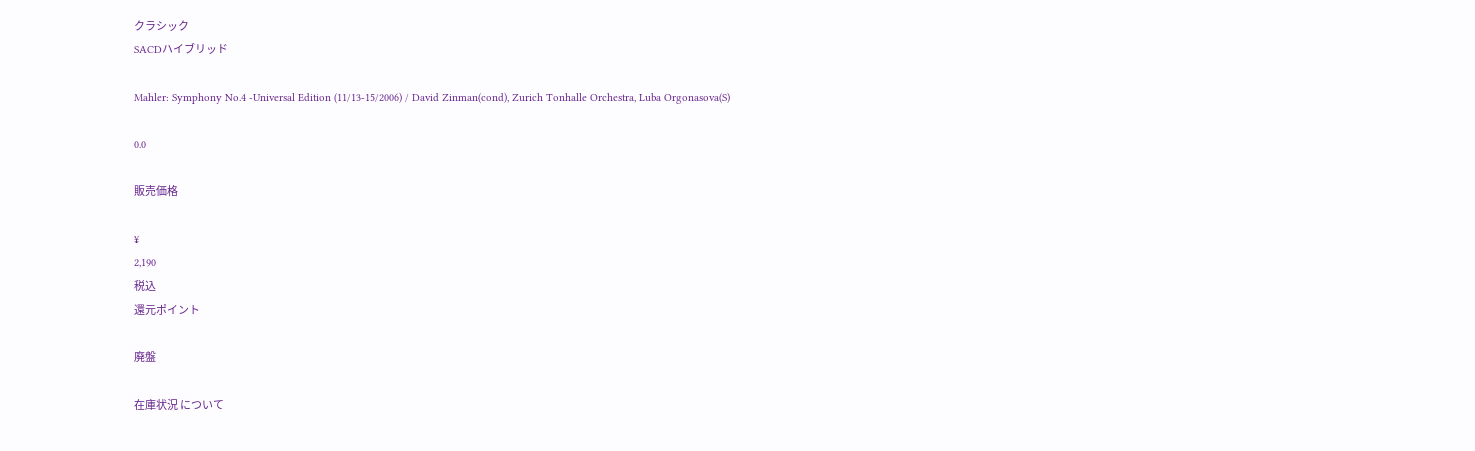クラシック
SACDハイブリッド

Mahler: Symphony No.4 -Universal Edition (11/13-15/2006) / David Zinman(cond), Zurich Tonhalle Orchestra, Luba Orgonasova(S)

0.0

販売価格

¥
2,190
税込
還元ポイント

廃盤

在庫状況 について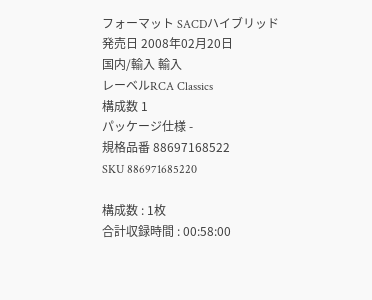フォーマット SACDハイブリッド
発売日 2008年02月20日
国内/輸入 輸入
レーベルRCA Classics
構成数 1
パッケージ仕様 -
規格品番 88697168522
SKU 886971685220

構成数 : 1枚
合計収録時間 : 00:58:00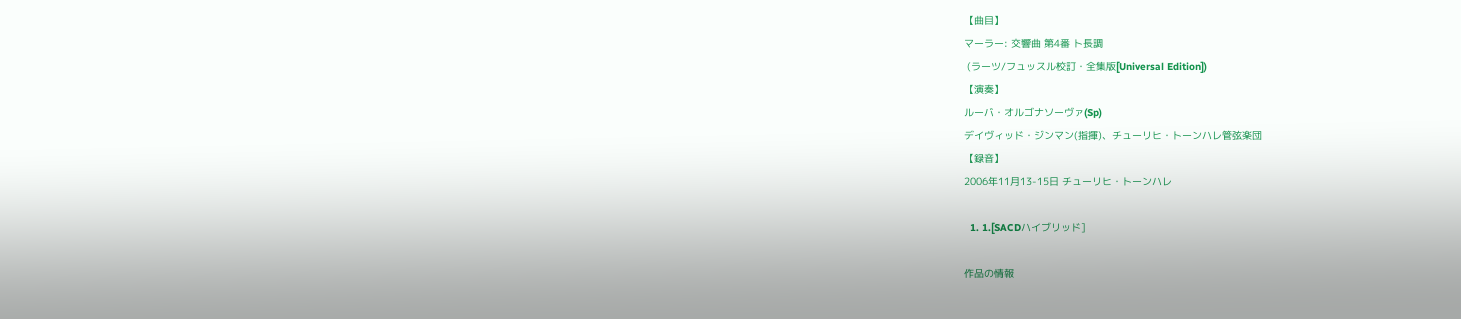【曲目】
マーラー: 交響曲 第4番 ト長調
 (ラーツ/フュッスル校訂・全集版[Universal Edition])
【演奏】
ルーバ・オルゴナソーヴァ(Sp)
デイヴィッド・ジンマン(指揮)、チューリヒ・トーンハレ管弦楽団
【録音】
2006年11月13-15日 チューリヒ・トーンハレ

  1. 1.[SACDハイブリッド]

作品の情報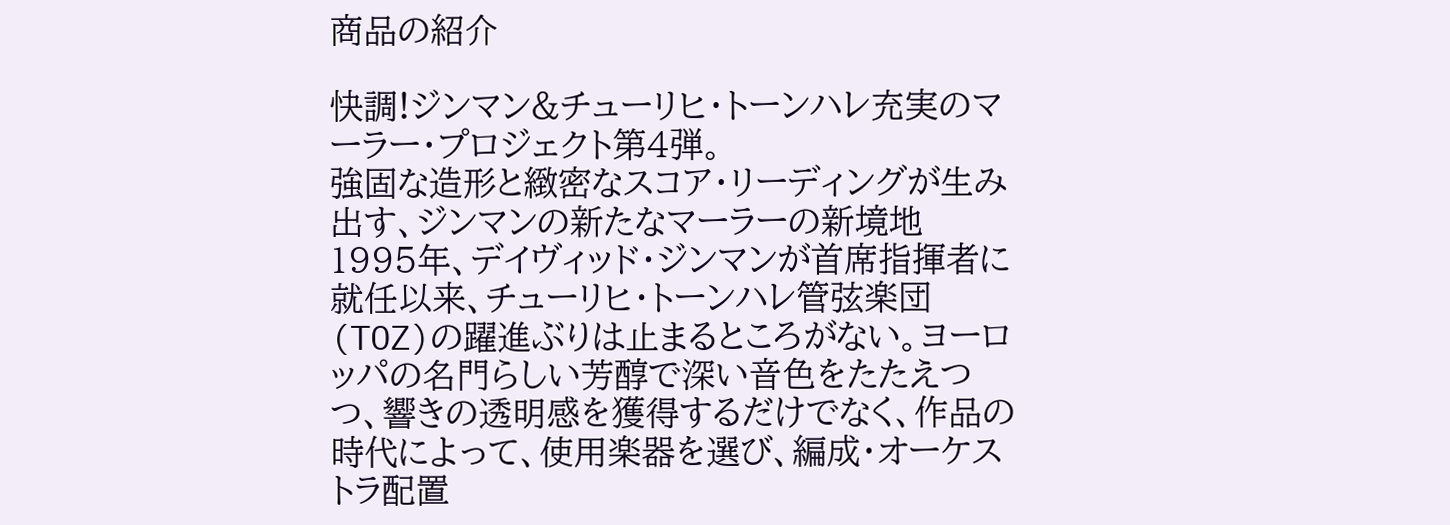商品の紹介

快調!ジンマン&チューリヒ・トーンハレ充実のマーラー・プロジェクト第4弾。
強固な造形と緻密なスコア・リーディングが生み出す、ジンマンの新たなマーラーの新境地
1995年、デイヴィッド・ジンマンが首席指揮者に就任以来、チューリヒ・トーンハレ管弦楽団(TOZ)の躍進ぶりは止まるところがない。ヨーロッパの名門らしい芳醇で深い音色をたたえつつ、響きの透明感を獲得するだけでなく、作品の時代によって、使用楽器を選び、編成・オーケストラ配置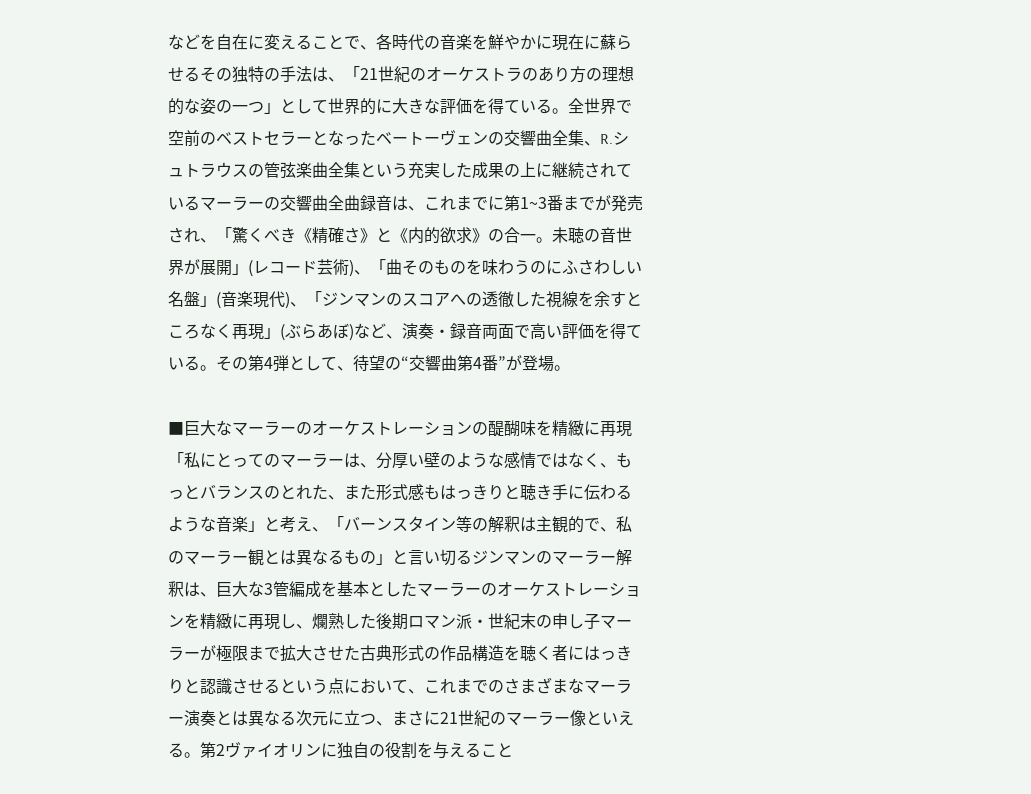などを自在に変えることで、各時代の音楽を鮮やかに現在に蘇らせるその独特の手法は、「21世紀のオーケストラのあり方の理想的な姿の一つ」として世界的に大きな評価を得ている。全世界で空前のベストセラーとなったベートーヴェンの交響曲全集、R.シュトラウスの管弦楽曲全集という充実した成果の上に継続されているマーラーの交響曲全曲録音は、これまでに第1~3番までが発売され、「驚くべき《精確さ》と《内的欲求》の合一。未聴の音世界が展開」(レコード芸術)、「曲そのものを味わうのにふさわしい名盤」(音楽現代)、「ジンマンのスコアへの透徹した視線を余すところなく再現」(ぶらあぼ)など、演奏・録音両面で高い評価を得ている。その第4弾として、待望の“交響曲第4番”が登場。

■巨大なマーラーのオーケストレーションの醍醐味を精緻に再現
「私にとってのマーラーは、分厚い壁のような感情ではなく、もっとバランスのとれた、また形式感もはっきりと聴き手に伝わるような音楽」と考え、「バーンスタイン等の解釈は主観的で、私のマーラー観とは異なるもの」と言い切るジンマンのマーラー解釈は、巨大な3管編成を基本としたマーラーのオーケストレーションを精緻に再現し、爛熟した後期ロマン派・世紀末の申し子マーラーが極限まで拡大させた古典形式の作品構造を聴く者にはっきりと認識させるという点において、これまでのさまざまなマーラー演奏とは異なる次元に立つ、まさに21世紀のマーラー像といえる。第2ヴァイオリンに独自の役割を与えること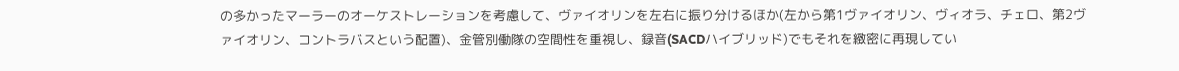の多かったマーラーのオーケストレーションを考慮して、ヴァイオリンを左右に振り分けるほか(左から第1ヴァイオリン、ヴィオラ、チェロ、第2ヴァイオリン、コントラバスという配置)、金管別働隊の空間性を重視し、録音(SACDハイブリッド)でもそれを緻密に再現してい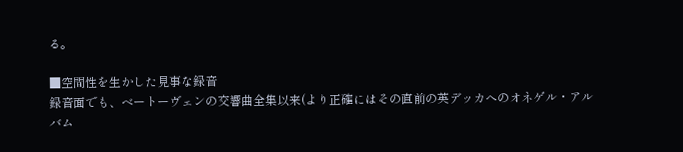る。

■空間性を生かした見事な録音
録音面でも、ベートーヴェンの交響曲全集以来(より正確にはその直前の英デッカへのオネゲル・アルバム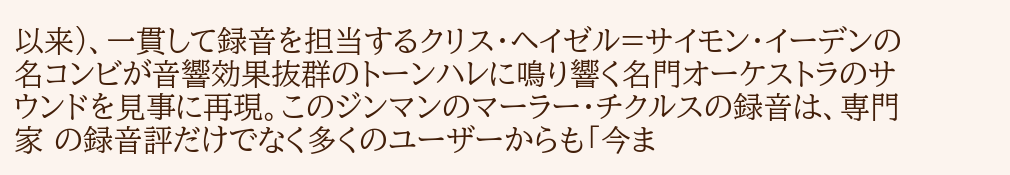以来)、一貫して録音を担当するクリス・ヘイゼル=サイモン・イーデンの名コンビが音響効果抜群のトーンハレに鳴り響く名門オーケストラのサウンドを見事に再現。このジンマンのマーラー・チクルスの録音は、専門家 の録音評だけでなく多くのユーザーからも「今ま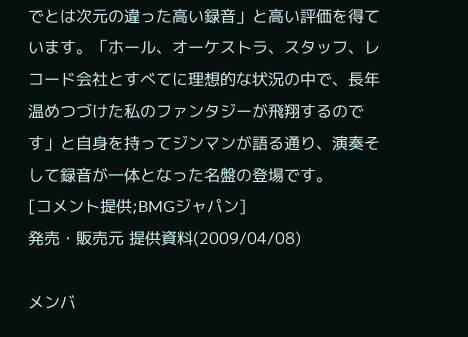でとは次元の違った高い録音」と高い評価を得ています。「ホール、オーケストラ、スタッフ、レコード会社とすべてに理想的な状況の中で、長年温めつづけた私のファンタジーが飛翔するのです」と自身を持ってジンマンが語る通り、演奏そして録音が一体となった名盤の登場です。
[コメント提供;BMGジャパン]
発売・販売元 提供資料(2009/04/08)

メンバ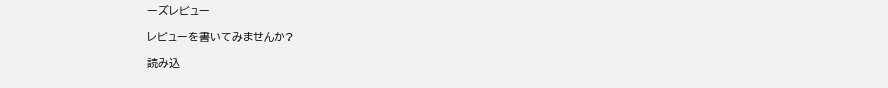ーズレビュー

レビューを書いてみませんか?

読み込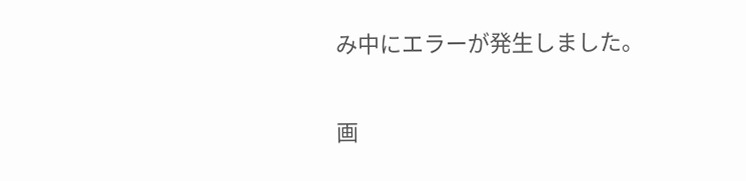み中にエラーが発生しました。

画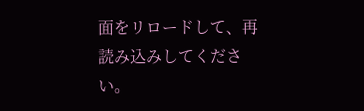面をリロードして、再読み込みしてください。